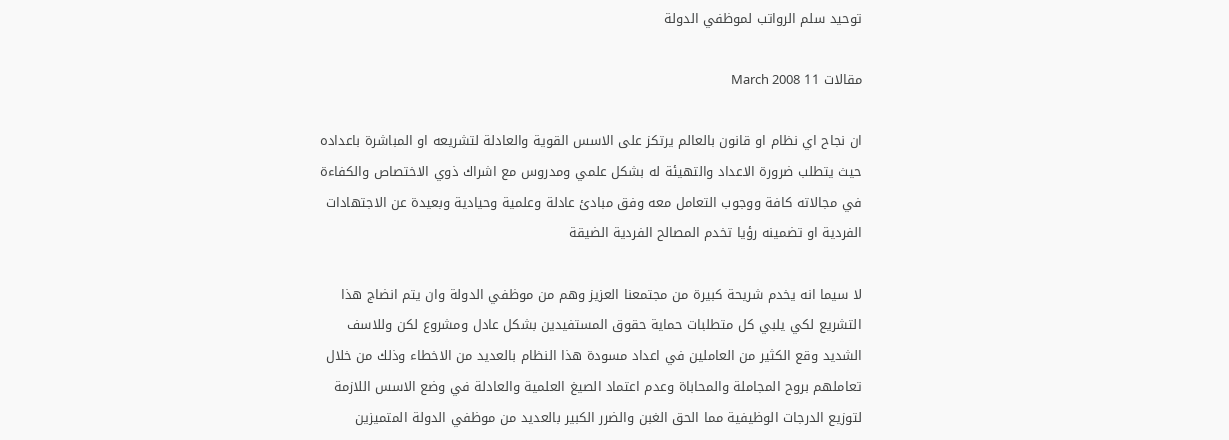توحيد سلم الرواتب لموظفي الدولة

مقالات 11 March 2008

ان نجاح اي نظام او قانون بالعالم يرتكز على الاسس القوية والعادلة لتشريعه او المباشرة باعداده حيث يتطلب ضرورة الاعداد والتهيئة له بشكل علمي ومدروس مع اشراك ذوي الاختصاص والكفاءة في مجالاته كافة ووجوب التعامل معه وفق مبادئ عادلة وعلمية وحيادية وبعيدة عن الاجتهادات الفردية او تضمينه رؤيا تخدم المصالح الفردية الضيقة

لا سيما انه يخدم شريحة كبيرة من مجتمعنا العزيز وهم من موظفي الدولة وان يتم انضاج هذا التشريع لكي يلبي كل متطلبات حماية حقوق المستفيدين بشكل عادل ومشروع لكن وللاسف الشديد وقع الكثير من العاملين في اعداد مسودة هذا النظام بالعديد من الاخطاء وذلك من خلال تعاملهم بروح المجاملة والمحاباة وعدم اعتماد الصيغ العلمية والعادلة في وضع الاسس اللازمة لتوزيع الدرجات الوظيفية مما الحق الغبن والضرر الكبير بالعديد من موظفي الدولة المتميزين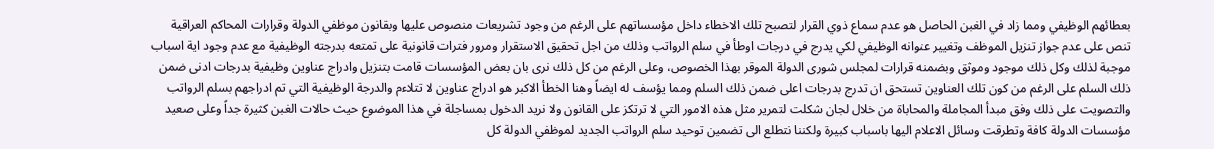بعطائهم الوظيفي ومما زاد في الغبن الحاصل هو عدم سماع ذوي القرار لتصبح تلك الاخطاء داخل مؤسساتهم على الرغم من وجود تشريعات منصوص عليها وبقانون موظفي الدولة وقرارات المحاكم العراقية تنص على عدم جواز تنزيل الموظف وتغيير عنوانه الوظيفي لكي يدرج في درجات اوطأ في سلم الرواتب وذلك من اجل تحقيق الاستقرار ومرور فترات قانونية على تمتعه بدرجته الوظيفية مع عدم وجود اية اسباب موجبة لذلك وكل ذلك موجود وموثق وبضمنه قرارات لمجلس شورى الدولة الموقر بهذا الخصوص، وعلى الرغم من كل ذلك نرى بان بعض المؤسسات قامت بتنزيل وادراج عناوين وظيفية بدرجات ادنى ضمن ذلك السلم على الرغم من كون تلك العناوين تستحق ان تدرج بدرجات اعلى ضمن ذلك السلم ومما يؤسف له ايضاً وهنا الخطأ الاكبر هو ادراج عناوين لا تتلاءم والدرجة الوظيفية التي تم ادراجهم بسلم الرواتب والتصويت على ذلك وفق مبدأ المجاملة والمحاباة من خلال لجان شكلت لتمرير مثل هذه الامور التي لا ترتكز على القانون ولا نريد الدخول بمساجلة في هذا الموضوع حيث حالات الغبن كثيرة جداً وعلى صعيد مؤسسات الدولة كافة وتطرقت وسائل الاعلام اليها باسباب كبيرة ولكننا نتطلع الى تضمين توحيد سلم الرواتب الجديد لموظفي الدولة كل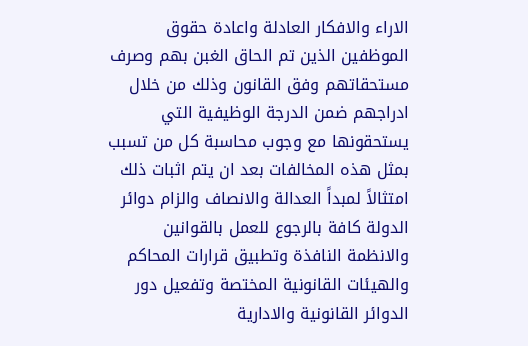الاراء والافكار العادلة واعادة حقوق الموظفين الذين تم الحاق الغبن بهم وصرف مستحقاتهم وفق القانون وذلك من خلال ادراجهم ضمن الدرجة الوظيفية التي يستحقونها مع وجوب محاسبة كل من تسبب بمثل هذه المخالفات بعد ان يتم اثبات ذلك امتثالاً لمبداً العدالة والانصاف والزام دوائر الدولة كافة بالرجوع للعمل بالقوانين والانظمة النافذة وتطبيق قرارات المحاكم والهيئات القانونية المختصة وتفعيل دور الدوائر القانونية والادارية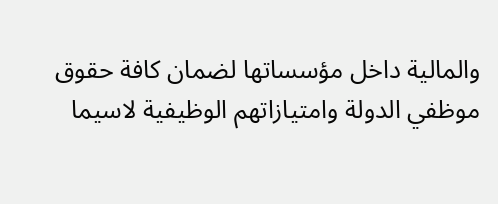والمالية داخل مؤسساتها لضمان كافة حقوق موظفي الدولة وامتيازاتهم الوظيفية لاسيما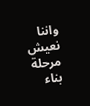واننا نعيش مرحلة بناء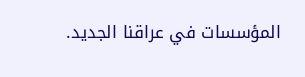المؤسسات في عراقنا الجديد.